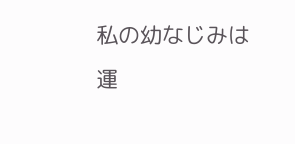私の幼なじみは運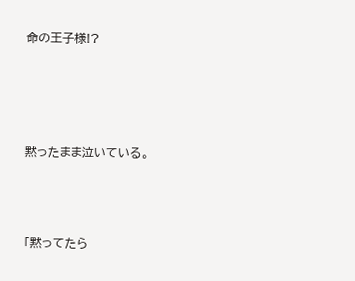命の王子様!?




黙ったまま泣いている。



「黙ってたら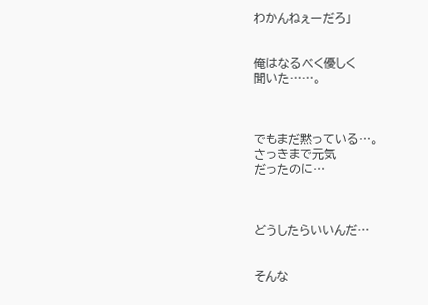わかんねぇーだろ」


俺はなるべく優しく
聞いた……。



でもまだ黙っている…。
さっきまで元気
だったのに…



どうしたらいいんだ…


そんな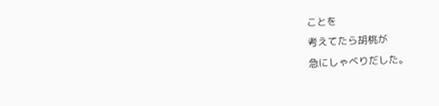ことを
考えてたら胡桃が
急にしゃべりだした。